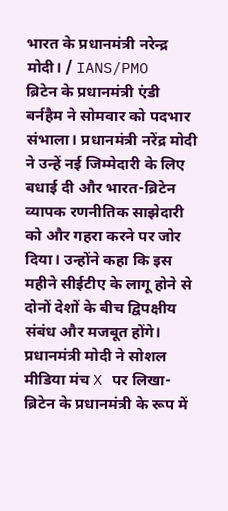भारत के प्रधानमंत्री नरेन्द्र मोदी। / IANS/PMO
ब्रिटेन के प्रधानमंत्री एंडी बर्नहैम ने सोमवार को पदभार संभाला। प्रधानमंत्री नरेंद्र मोदी ने उन्हें नई जिम्मेदारी के लिए बधाई दी और भारत-ब्रिटेन व्यापक रणनीतिक साझेदारी को और गहरा करने पर जोर दिया। उन्होंने कहा कि इस महीने सीईटीए के लागू होने से दोनों देशों के बीच द्विपक्षीय संबंध और मजबूत होंगे।
प्रधानमंत्री मोदी ने सोशल मीडिया मंच X पर लिखा- ब्रिटेन के प्रधानमंत्री के रूप में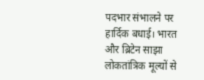पदभार संभालने पर हार्दिक बधाई। भारत और ब्रिटेन साझा लोकतांत्रिक मूल्यों से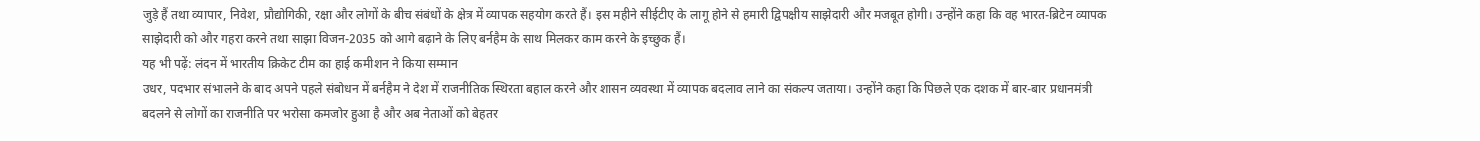जुड़े हैं तथा व्यापार, निवेश, प्रौद्योगिकी, रक्षा और लोगों के बीच संबंधों के क्षेत्र में व्यापक सहयोग करते हैं। इस महीने सीईटीए के लागू होने से हमारी द्विपक्षीय साझेदारी और मजबूत होगी। उन्होंने कहा कि वह भारत-ब्रिटेन व्यापक साझेदारी को और गहरा करने तथा साझा विजन-2035 को आगे बढ़ाने के लिए बर्नहैम के साथ मिलकर काम करने के इच्छुक हैं।
यह भी पढ़ें: लंदन में भारतीय क्रिकेट टीम का हाई कमीशन ने किया सम्मान
उधर, पदभार संभालने के बाद अपने पहले संबोधन में बर्नहैम ने देश में राजनीतिक स्थिरता बहाल करने और शासन व्यवस्था में व्यापक बदलाव लाने का संकल्प जताया। उन्होंने कहा कि पिछले एक दशक में बार-बार प्रधानमंत्री बदलने से लोगों का राजनीति पर भरोसा कमजोर हुआ है और अब नेताओं को बेहतर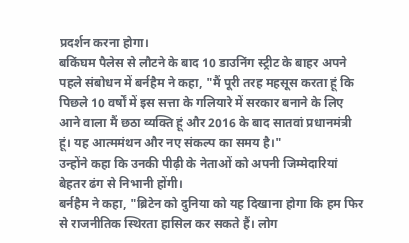प्रदर्शन करना होगा।
बकिंघम पैलेस से लौटने के बाद 10 डाउनिंग स्ट्रीट के बाहर अपने पहले संबोधन में बर्नहैम ने कहा, "मैं पूरी तरह महसूस करता हूं कि पिछले 10 वर्षों में इस सत्ता के गलियारे में सरकार बनाने के लिए आने वाला मैं छठा व्यक्ति हूं और 2016 के बाद सातवां प्रधानमंत्री हूं। यह आत्ममंथन और नए संकल्प का समय है।"
उन्होंने कहा कि उनकी पीढ़ी के नेताओं को अपनी जिम्मेदारियां बेहतर ढंग से निभानी होंगी।
बर्नहैम ने कहा, "ब्रिटेन को दुनिया को यह दिखाना होगा कि हम फिर से राजनीतिक स्थिरता हासिल कर सकते हैं। लोग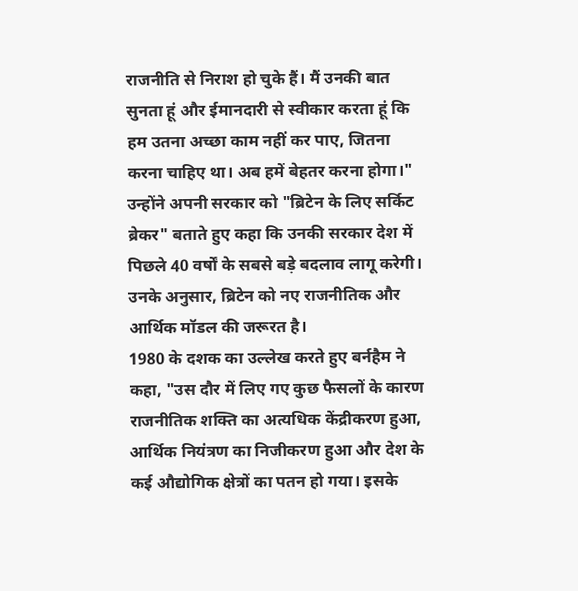राजनीति से निराश हो चुके हैं। मैं उनकी बात सुनता हूं और ईमानदारी से स्वीकार करता हूं कि हम उतना अच्छा काम नहीं कर पाए, जितना करना चाहिए था। अब हमें बेहतर करना होगा।"
उन्होंने अपनी सरकार को "ब्रिटेन के लिए सर्किट ब्रेकर" बताते हुए कहा कि उनकी सरकार देश में पिछले 40 वर्षों के सबसे बड़े बदलाव लागू करेगी। उनके अनुसार, ब्रिटेन को नए राजनीतिक और आर्थिक मॉडल की जरूरत है।
1980 के दशक का उल्लेख करते हुए बर्नहैम ने कहा, "उस दौर में लिए गए कुछ फैसलों के कारण राजनीतिक शक्ति का अत्यधिक केंद्रीकरण हुआ, आर्थिक नियंत्रण का निजीकरण हुआ और देश के कई औद्योगिक क्षेत्रों का पतन हो गया। इसके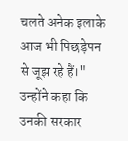चलते अनेक इलाके आज भी पिछड़ेपन से जूझ रहे हैं।"
उन्होंने कहा कि उनकी सरकार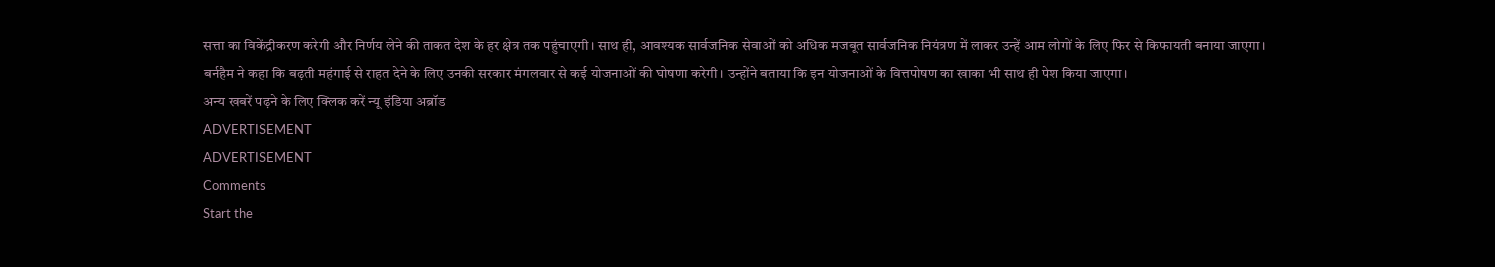सत्ता का विकेंद्रीकरण करेगी और निर्णय लेने की ताकत देश के हर क्षेत्र तक पहुंचाएगी। साथ ही, आवश्यक सार्वजनिक सेवाओं को अधिक मजबूत सार्वजनिक नियंत्रण में लाकर उन्हें आम लोगों के लिए फिर से किफायती बनाया जाएगा।
बर्नहैम ने कहा कि बढ़ती महंगाई से राहत देने के लिए उनकी सरकार मंगलवार से कई योजनाओं की घोषणा करेगी। उन्होंने बताया कि इन योजनाओं के वित्तपोषण का खाका भी साथ ही पेश किया जाएगा।
अन्य खबरें पढ़ने के लिए क्लिक करें न्यू इंडिया अब्रॉड
ADVERTISEMENT
ADVERTISEMENT
Comments
Start the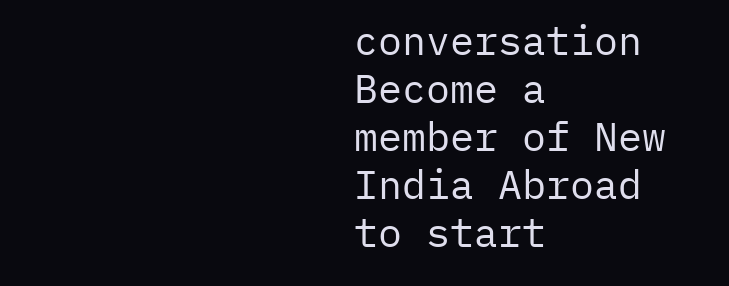conversation
Become a member of New India Abroad to start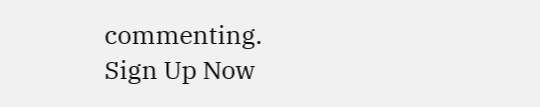commenting.
Sign Up Now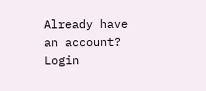Already have an account? Login